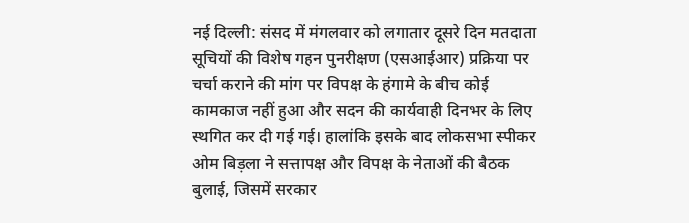नई दिल्ली: संसद में मंगलवार को लगातार दूसरे दिन मतदाता सूचियों की विशेष गहन पुनरीक्षण (एसआईआर) प्रक्रिया पर चर्चा कराने की मांग पर विपक्ष के हंगामे के बीच कोई कामकाज नहीं हुआ और सदन की कार्यवाही दिनभर के लिए स्थगित कर दी गई गई। हालांकि इसके बाद लोकसभा स्पीकर ओम बिड़ला ने सत्तापक्ष और विपक्ष के नेताओं की बैठक बुलाई, जिसमें सरकार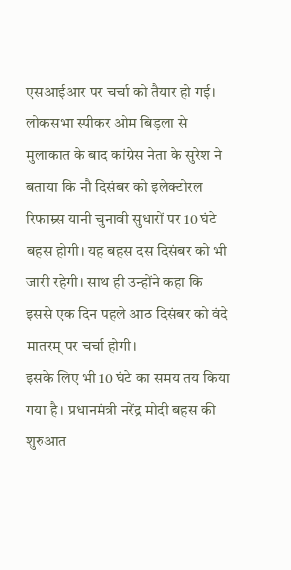एसआईआर पर चर्चा को तैयार हो गई। लोकसभा स्पीकर ओम बिड़ला से मुलाकात के बाद कांग्रेस नेता के सुरेश ने बताया कि नौ दिसंबर को इलेक्टोरल रिफाम्र्स यानी चुनावी सुधारों पर 10 घंटे बहस होगी। यह बहस दस दिसंबर को भी जारी रहेगी। साथ ही उन्होंने कहा कि इससे एक दिन पहले आठ दिसंबर को वंदे मातरम् पर चर्चा होगी।
इसके लिए भी 10 घंटे का समय तय किया गया है। प्रधानमंत्री नरेंद्र मोदी बहस की शुरुआत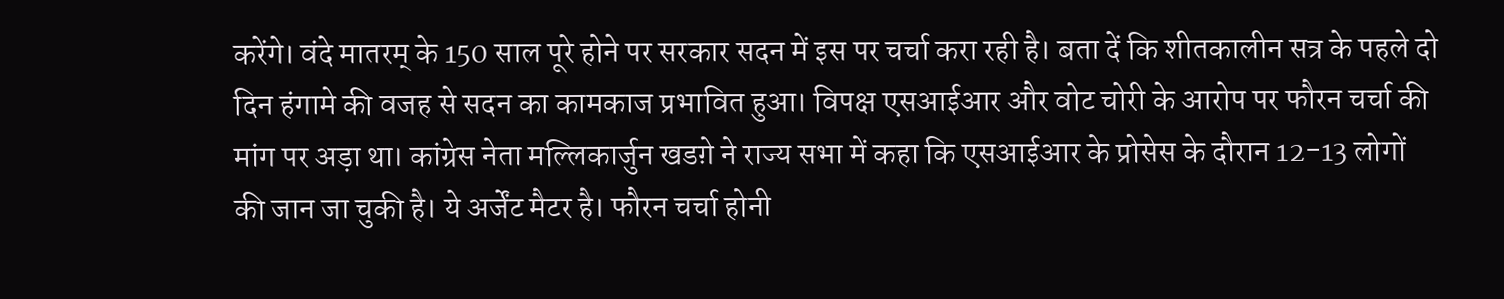करेंगे। वंदे मातरम् के 150 साल पूरे होने पर सरकार सदन में इस पर चर्चा करा रही है। बता दें कि शीतकालीन सत्र के पहले दो दिन हंगामे की वजह से सदन का कामकाज प्रभावित हुआ। विपक्ष एसआईआर और वोट चोरी के आरोप पर फौरन चर्चा की मांग पर अड़ा था। कांग्रेस नेता मल्लिकार्जुन खडग़े ने राज्य सभा में कहा कि एसआईआर के प्रोसेस के दौरान 12-13 लोगों की जान जा चुकी है। ये अर्जेंट मैटर है। फौरन चर्चा होनी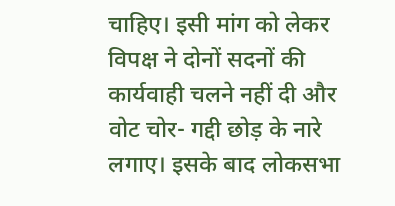चाहिए। इसी मांग को लेकर विपक्ष ने दोनों सदनों की कार्यवाही चलने नहीं दी और वोट चोर- गद्दी छोड़ के नारे लगाए। इसके बाद लोकसभा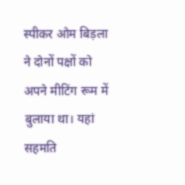स्पीकर ओम बिड़ला ने दोनों पक्षों को अपने मीटिंग रूम में बुलाया था। यहां सहमति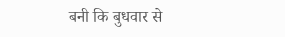बनी कि बुधवार से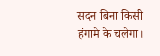सदन बिना किसी हंगामे के चलेगा।